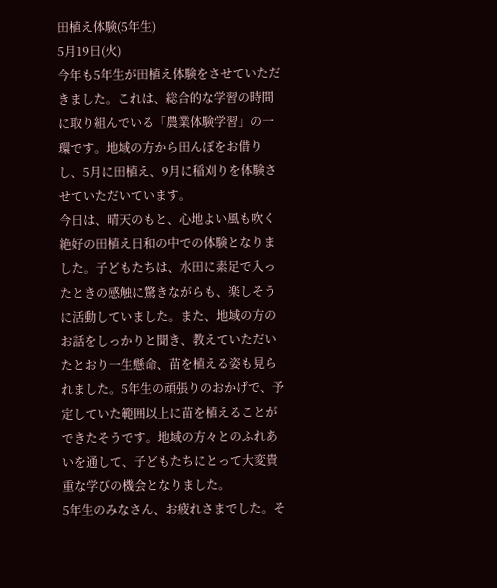田植え体験(5年生)
5月19日(火)
今年も5年生が田植え体験をさせていただきました。これは、総合的な学習の時間に取り組んでいる「農業体験学習」の一環です。地域の方から田んぼをお借りし、5月に田植え、9月に稲刈りを体験させていただいています。
今日は、晴天のもと、心地よい風も吹く絶好の田植え日和の中での体験となりました。子どもたちは、水田に素足で入ったときの感触に驚きながらも、楽しそうに活動していました。また、地域の方のお話をしっかりと聞き、教えていただいたとおり一生懸命、苗を植える姿も見られました。5年生の頑張りのおかげで、予定していた範囲以上に苗を植えることができたそうです。地域の方々とのふれあいを通して、子どもたちにとって大変貴重な学びの機会となりました。
5年生のみなさん、お疲れさまでした。そ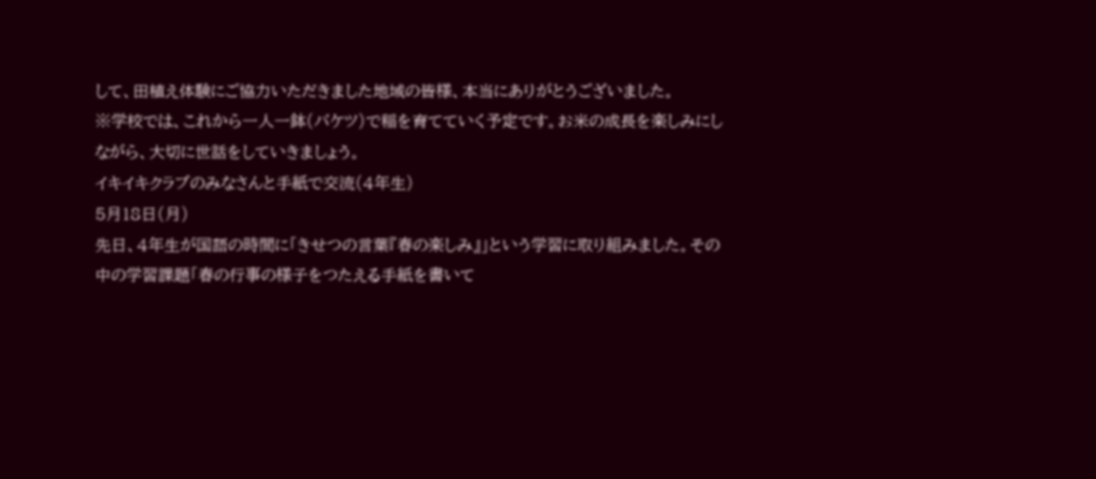して、田植え体験にご協力いただきました地域の皆様、本当にありがとうございました。
※学校では、これから一人一鉢(バケツ)で稲を育てていく予定です。お米の成長を楽しみにしながら、大切に世話をしていきましょう。
イキイキクラブのみなさんと手紙で交流(4年生)
5月18日(月)
先日、4年生が国語の時間に「きせつの言葉『春の楽しみ』」という学習に取り組みました。その中の学習課題「春の行事の様子をつたえる手紙を書いて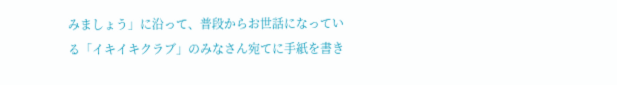みましょう」に沿って、普段からお世話になっている「イキイキクラブ」のみなさん宛てに手紙を書き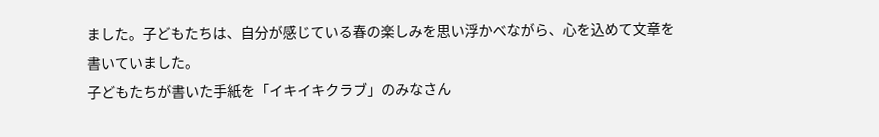ました。子どもたちは、自分が感じている春の楽しみを思い浮かべながら、心を込めて文章を書いていました。
子どもたちが書いた手紙を「イキイキクラブ」のみなさん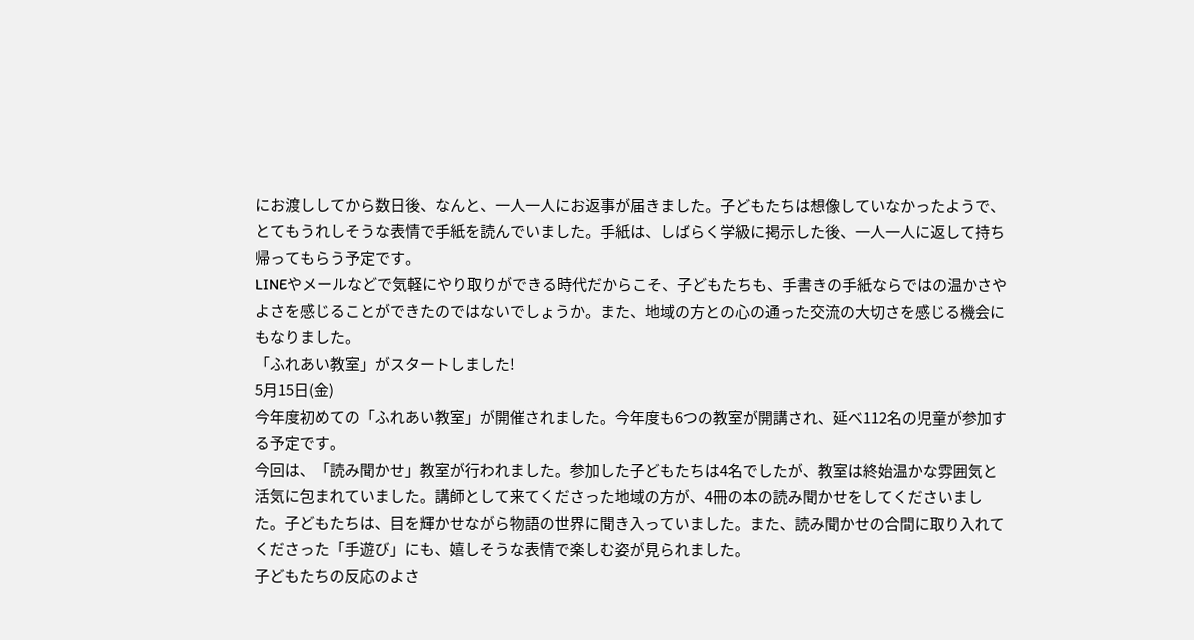にお渡ししてから数日後、なんと、一人一人にお返事が届きました。子どもたちは想像していなかったようで、とてもうれしそうな表情で手紙を読んでいました。手紙は、しばらく学級に掲示した後、一人一人に返して持ち帰ってもらう予定です。
LINEやメールなどで気軽にやり取りができる時代だからこそ、子どもたちも、手書きの手紙ならではの温かさやよさを感じることができたのではないでしょうか。また、地域の方との心の通った交流の大切さを感じる機会にもなりました。
「ふれあい教室」がスタートしました!
5月15日(金)
今年度初めての「ふれあい教室」が開催されました。今年度も6つの教室が開講され、延べ112名の児童が参加する予定です。
今回は、「読み聞かせ」教室が行われました。参加した子どもたちは4名でしたが、教室は終始温かな雰囲気と活気に包まれていました。講師として来てくださった地域の方が、4冊の本の読み聞かせをしてくださいました。子どもたちは、目を輝かせながら物語の世界に聞き入っていました。また、読み聞かせの合間に取り入れてくださった「手遊び」にも、嬉しそうな表情で楽しむ姿が見られました。
子どもたちの反応のよさ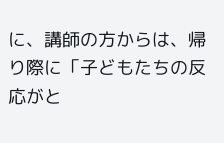に、講師の方からは、帰り際に「子どもたちの反応がと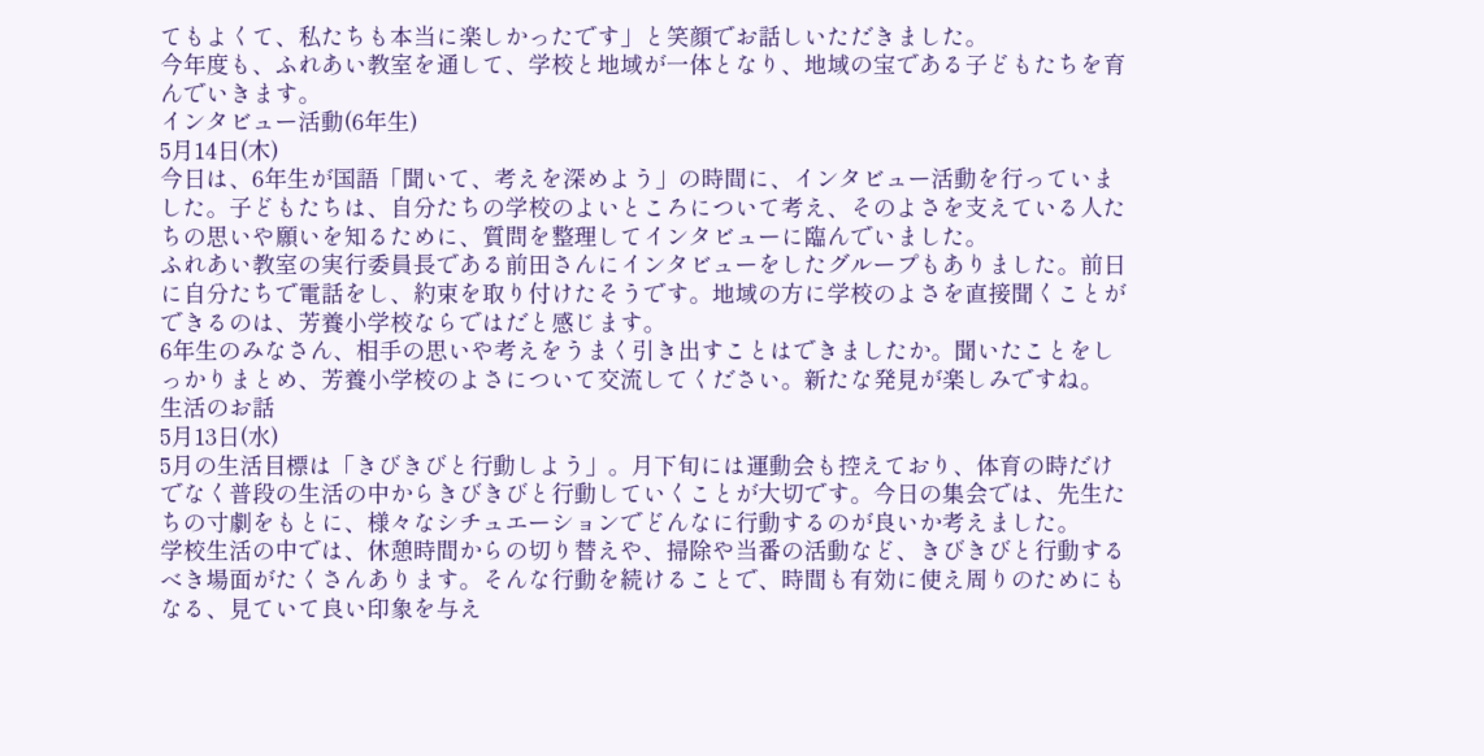てもよくて、私たちも本当に楽しかったです」と笑顔でお話しいただきました。
今年度も、ふれあい教室を通して、学校と地域が一体となり、地域の宝である子どもたちを育んでいきます。
インタビュー活動(6年生)
5月14日(木)
今日は、6年生が国語「聞いて、考えを深めよう」の時間に、インタビュー活動を行っていました。子どもたちは、自分たちの学校のよいところについて考え、そのよさを支えている人たちの思いや願いを知るために、質問を整理してインタビューに臨んでいました。
ふれあい教室の実行委員長である前田さんにインタビューをしたグループもありました。前日に自分たちで電話をし、約束を取り付けたそうです。地域の方に学校のよさを直接聞くことができるのは、芳養小学校ならではだと感じます。
6年生のみなさん、相手の思いや考えをうまく引き出すことはできましたか。聞いたことをしっかりまとめ、芳養小学校のよさについて交流してください。新たな発見が楽しみですね。
生活のお話
5月13日(水)
5月の生活目標は「きびきびと行動しよう」。月下旬には運動会も控えており、体育の時だけでなく普段の生活の中からきびきびと行動していくことが大切です。今日の集会では、先生たちの寸劇をもとに、様々なシチュエーションでどんなに行動するのが良いか考えました。
学校生活の中では、休憩時間からの切り替えや、掃除や当番の活動など、きびきびと行動するべき場面がたくさんあります。そんな行動を続けることで、時間も有効に使え周りのためにもなる、見ていて良い印象を与え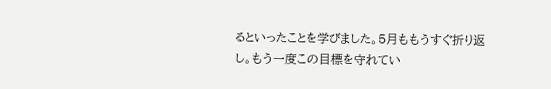るといったことを学びました。5月ももうすぐ折り返し。もう一度この目標を守れてい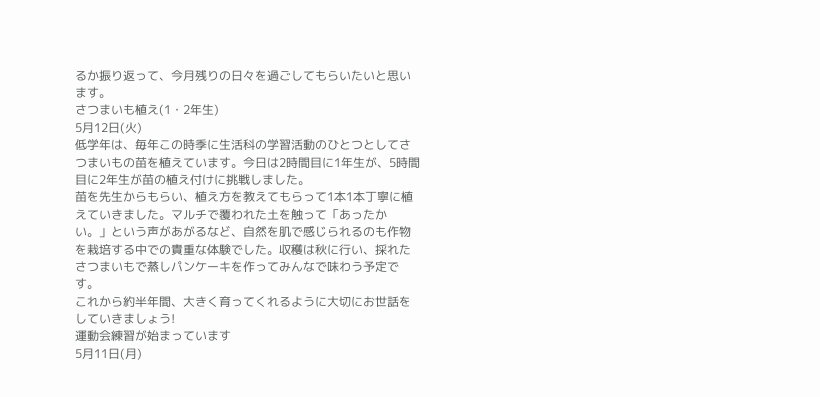るか振り返って、今月残りの日々を過ごしてもらいたいと思います。
さつまいも植え(1・2年生)
5月12日(火)
低学年は、毎年この時季に生活科の学習活動のひとつとしてさつまいもの苗を植えています。今日は2時間目に1年生が、5時間目に2年生が苗の植え付けに挑戦しました。
苗を先生からもらい、植え方を教えてもらって1本1本丁寧に植えていきました。マルチで覆われた土を触って「あったかい。」という声があがるなど、自然を肌で感じられるのも作物を栽培する中での貴重な体験でした。収穫は秋に行い、採れたさつまいもで蒸しパンケーキを作ってみんなで味わう予定です。
これから約半年間、大きく育ってくれるように大切にお世話をしていきましょう!
運動会練習が始まっています
5月11日(月)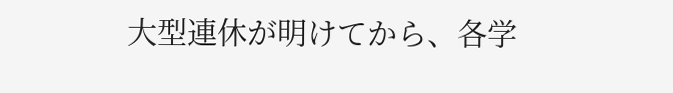大型連休が明けてから、各学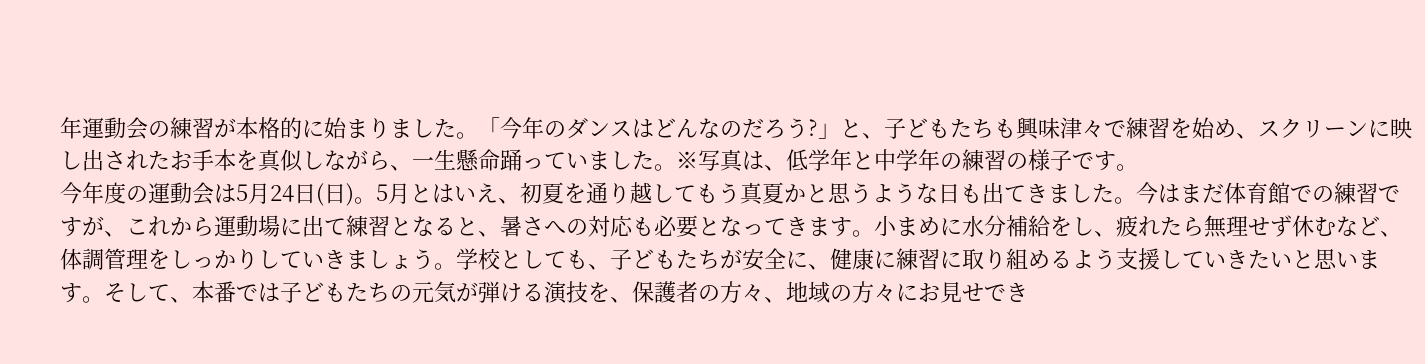年運動会の練習が本格的に始まりました。「今年のダンスはどんなのだろう?」と、子どもたちも興味津々で練習を始め、スクリーンに映し出されたお手本を真似しながら、一生懸命踊っていました。※写真は、低学年と中学年の練習の様子です。
今年度の運動会は5月24日(日)。5月とはいえ、初夏を通り越してもう真夏かと思うような日も出てきました。今はまだ体育館での練習ですが、これから運動場に出て練習となると、暑さへの対応も必要となってきます。小まめに水分補給をし、疲れたら無理せず休むなど、体調管理をしっかりしていきましょう。学校としても、子どもたちが安全に、健康に練習に取り組めるよう支援していきたいと思います。そして、本番では子どもたちの元気が弾ける演技を、保護者の方々、地域の方々にお見せでき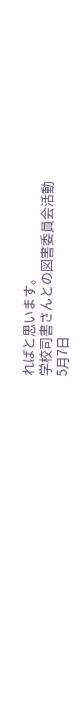ればと思います。
学校司書さんとの図書委員会活動
5月7日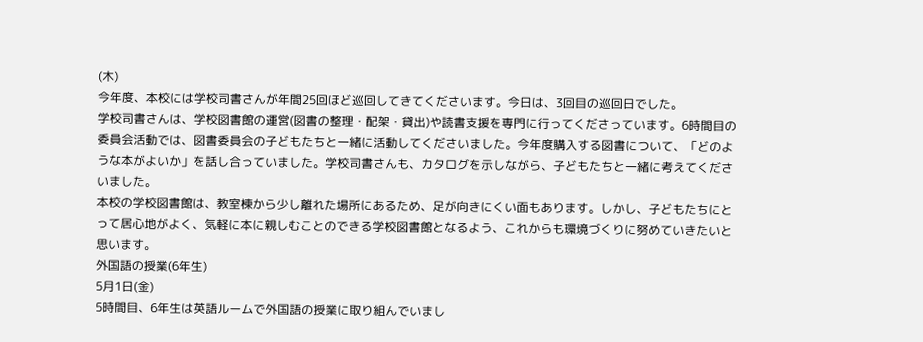(木)
今年度、本校には学校司書さんが年間25回ほど巡回してきてくださいます。今日は、3回目の巡回日でした。
学校司書さんは、学校図書館の運営(図書の整理・配架・貸出)や読書支援を専門に行ってくださっています。6時間目の委員会活動では、図書委員会の子どもたちと一緒に活動してくださいました。今年度購入する図書について、「どのような本がよいか」を話し合っていました。学校司書さんも、カタログを示しながら、子どもたちと一緒に考えてくださいました。
本校の学校図書館は、教室棟から少し離れた場所にあるため、足が向きにくい面もあります。しかし、子どもたちにとって居心地がよく、気軽に本に親しむことのできる学校図書館となるよう、これからも環境づくりに努めていきたいと思います。
外国語の授業(6年生)
5月1日(金)
5時間目、6年生は英語ルームで外国語の授業に取り組んでいまし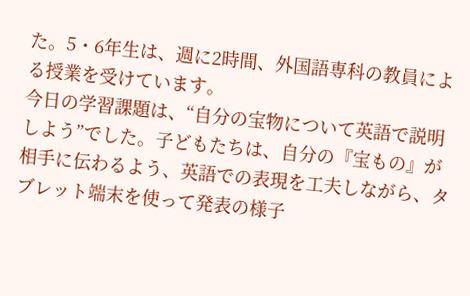た。5・6年生は、週に2時間、外国語専科の教員による授業を受けています。
今日の学習課題は、“自分の宝物について英語で説明しよう”でした。子どもたちは、自分の『宝もの』が相手に伝わるよう、英語での表現を工夫しながら、タブレット端末を使って発表の様子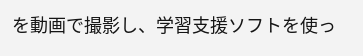を動画で撮影し、学習支援ソフトを使っ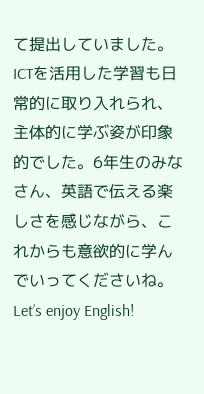て提出していました。
ICTを活用した学習も日常的に取り入れられ、主体的に学ぶ姿が印象的でした。6年生のみなさん、英語で伝える楽しさを感じながら、これからも意欲的に学んでいってくださいね。
Let’s enjoy English!